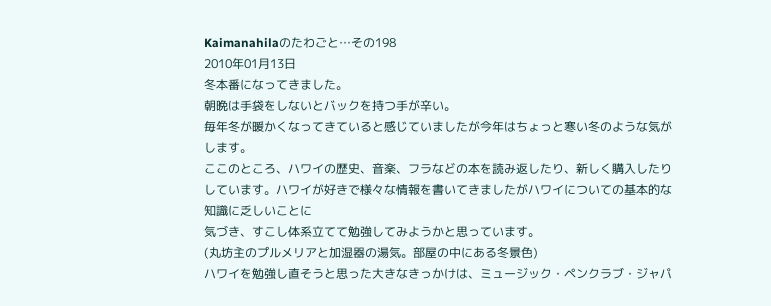Kaimanahilaのたわごと…その198
2010年01月13日
冬本番になってきました。
朝晩は手袋をしないとバックを持つ手が辛い。
毎年冬が暖かくなってきていると感じていましたが今年はちょっと寒い冬のような気がします。
ここのところ、ハワイの歴史、音楽、フラなどの本を読み返したり、新しく購入したりしています。ハワイが好きで様々な情報を書いてきましたがハワイについての基本的な知識に乏しいことに
気づき、すこし体系立てて勉強してみようかと思っています。
(丸坊主のプルメリアと加湿器の湯気。部屋の中にある冬景色)
ハワイを勉強し直そうと思った大きなきっかけは、ミュージック・ペンクラブ・ジャパ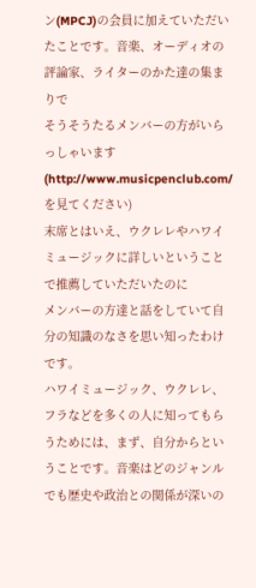ン(MPCJ)の会員に加えていただいたことです。音楽、オーディオの評論家、ライターのかた達の集まりで
そうそうたるメンバーの方がいらっしゃいます(http://www.musicpenclub.com/を見てください)
末席とはいえ、ウクレレやハワイミュージックに詳しいということで推薦していただいたのに
メンバーの方達と話をしていて自分の知識のなさを思い知ったわけです。
ハワイミュージック、ウクレレ、フラなどを多くの人に知ってもらうためには、まず、自分からということです。音楽はどのジャンルでも歴史や政治との関係が深いの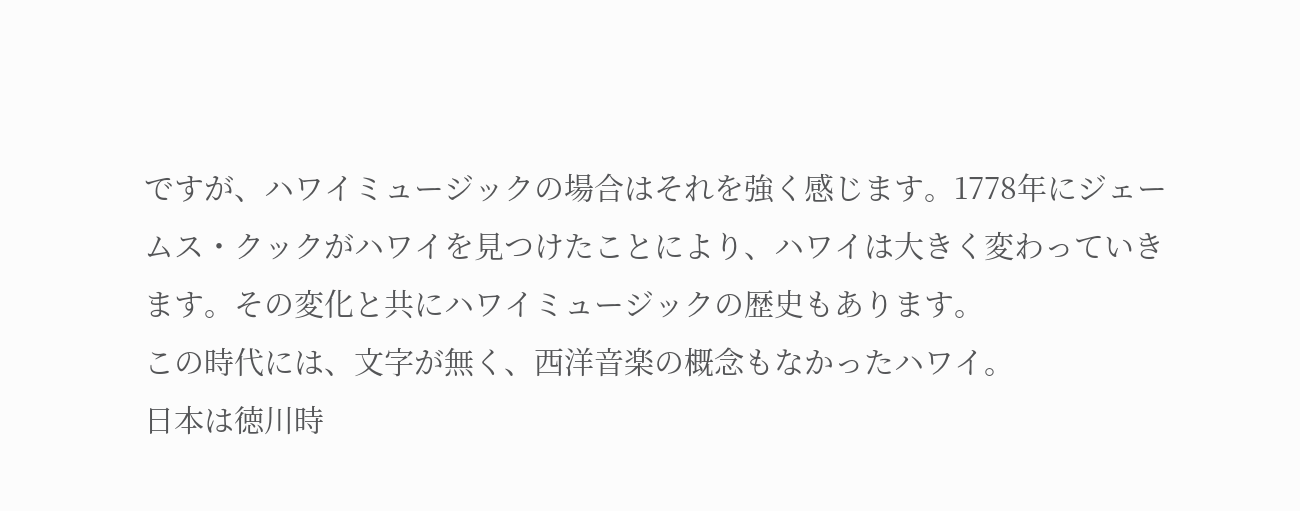ですが、ハワイミュージックの場合はそれを強く感じます。1778年にジェームス・クックがハワイを見つけたことにより、ハワイは大きく変わっていきます。その変化と共にハワイミュージックの歴史もあります。
この時代には、文字が無く、西洋音楽の概念もなかったハワイ。
日本は徳川時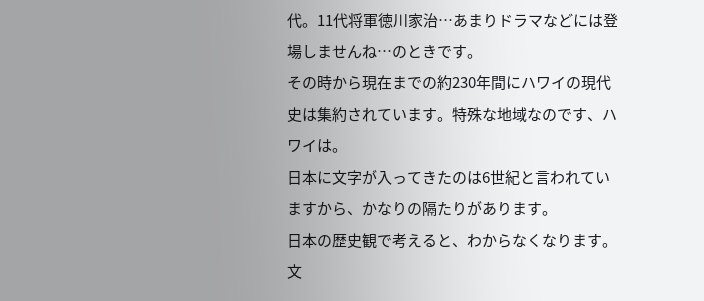代。11代将軍徳川家治…あまりドラマなどには登場しませんね…のときです。
その時から現在までの約230年間にハワイの現代史は集約されています。特殊な地域なのです、ハワイは。
日本に文字が入ってきたのは6世紀と言われていますから、かなりの隔たりがあります。
日本の歴史観で考えると、わからなくなります。
文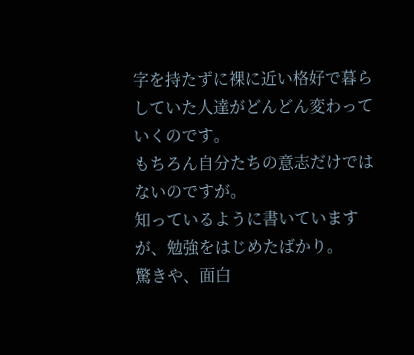字を持たずに裸に近い格好で暮らしていた人達がどんどん変わっていくのです。
もちろん自分たちの意志だけではないのですが。
知っているように書いていますが、勉強をはじめたばかり。
驚きや、面白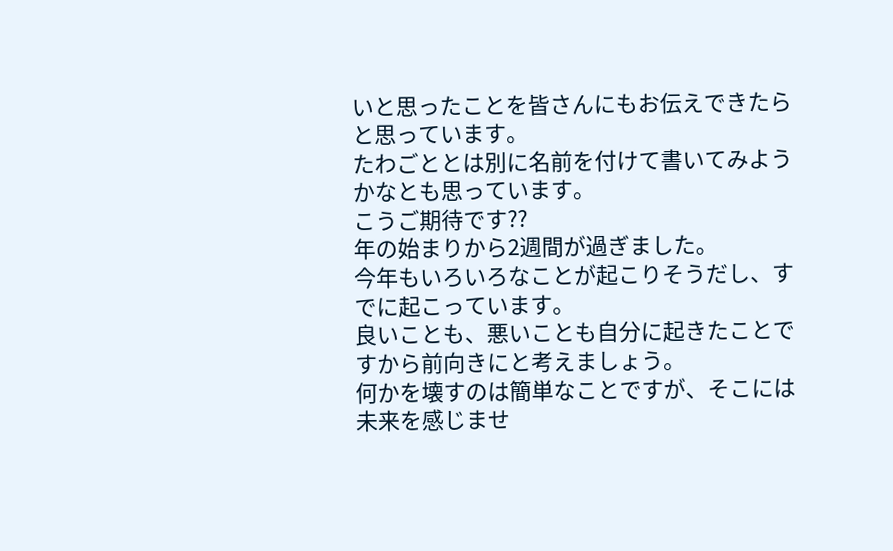いと思ったことを皆さんにもお伝えできたらと思っています。
たわごととは別に名前を付けて書いてみようかなとも思っています。
こうご期待です??
年の始まりから2週間が過ぎました。
今年もいろいろなことが起こりそうだし、すでに起こっています。
良いことも、悪いことも自分に起きたことですから前向きにと考えましょう。
何かを壊すのは簡単なことですが、そこには未来を感じませ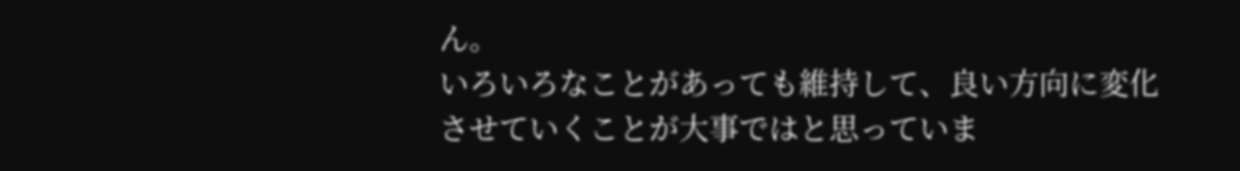ん。
いろいろなことがあっても維持して、良い方向に変化させていくことが大事ではと思っていま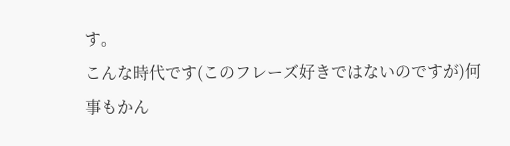す。
こんな時代です(このフレーズ好きではないのですが)何事もかん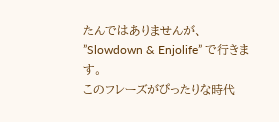たんではありませんが、
”Slowdown & Enjolife” で行きます。
このフレーズがぴったりな時代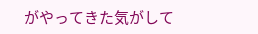がやってきた気がして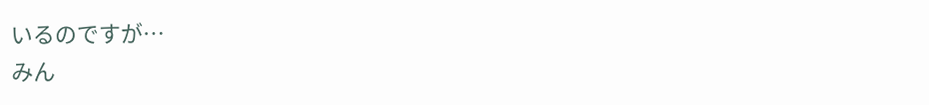いるのですが…
みん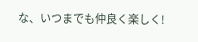な、いつまでも仲良く楽しく!